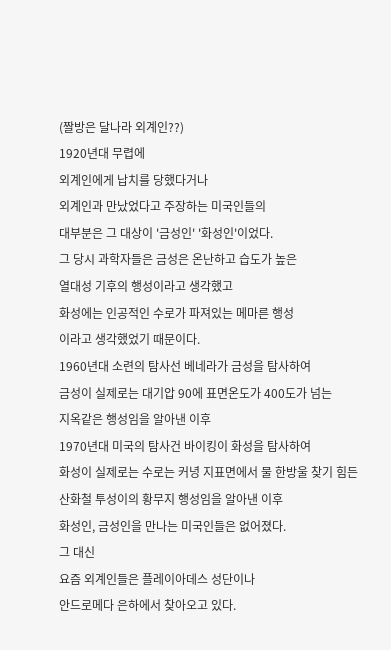(짤방은 달나라 외계인??)
1920년대 무렵에
외계인에게 납치를 당했다거나
외계인과 만났었다고 주장하는 미국인들의
대부분은 그 대상이 '금성인' '화성인'이었다.
그 당시 과학자들은 금성은 온난하고 습도가 높은
열대성 기후의 행성이라고 생각했고
화성에는 인공적인 수로가 파져있는 메마른 행성
이라고 생각했었기 때문이다.
1960년대 소련의 탐사선 베네라가 금성을 탐사하여
금성이 실제로는 대기압 90에 표면온도가 400도가 넘는
지옥같은 행성임을 알아낸 이후
1970년대 미국의 탐사건 바이킹이 화성을 탐사하여
화성이 실제로는 수로는 커녕 지표면에서 물 한방울 찾기 힘든
산화철 투성이의 황무지 행성임을 알아낸 이후
화성인, 금성인을 만나는 미국인들은 없어졌다.
그 대신
요즘 외계인들은 플레이아데스 성단이나
안드로메다 은하에서 찾아오고 있다.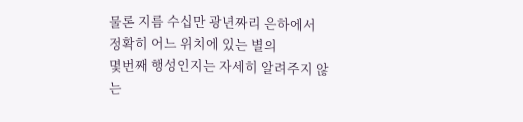물론 지름 수십만 광년짜리 은하에서
정확히 어느 위치에 있는 별의
몇번째 행성인지는 자세히 알려주지 않는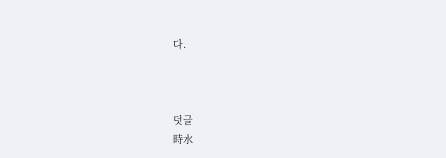다.



덧글
時水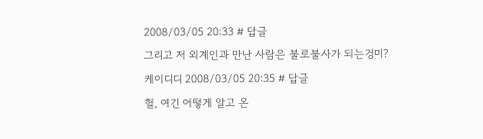2008/03/05 20:33 # 답글
그리고 저 외계인과 만난 사람은 불로불사가 되는겅미?
케이디디 2008/03/05 20:35 # 답글
헐, 여긴 어떻게 알고 온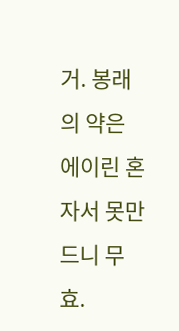거. 봉래의 약은 에이린 혼자서 못만드니 무효.